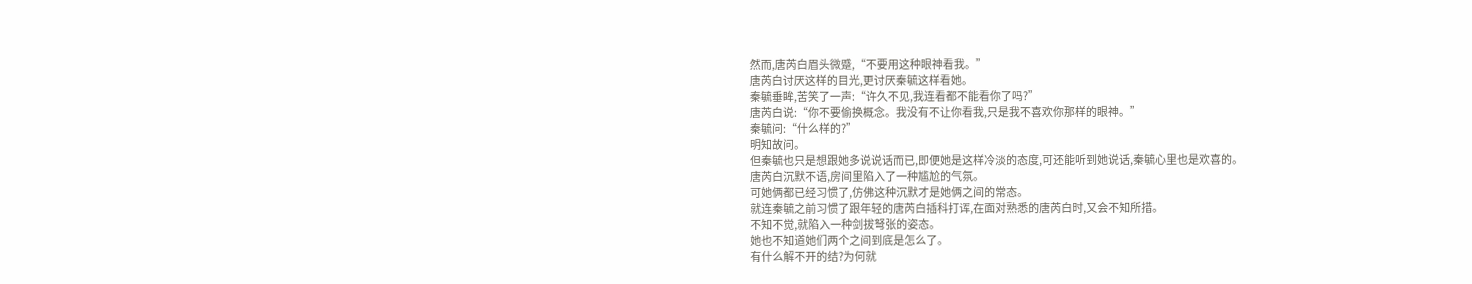然而,唐芮白眉头微蹙,“不要用这种眼神看我。”
唐芮白讨厌这样的目光,更讨厌秦毓这样看她。
秦毓垂眸,苦笑了一声:“许久不见,我连看都不能看你了吗?”
唐芮白说:“你不要偷换概念。我没有不让你看我,只是我不喜欢你那样的眼神。”
秦毓问:“什么样的?”
明知故问。
但秦毓也只是想跟她多说说话而已,即便她是这样冷淡的态度,可还能听到她说话,秦毓心里也是欢喜的。
唐芮白沉默不语,房间里陷入了一种尴尬的气氛。
可她俩都已经习惯了,仿佛这种沉默才是她俩之间的常态。
就连秦毓之前习惯了跟年轻的唐芮白插科打诨,在面对熟悉的唐芮白时,又会不知所措。
不知不觉,就陷入一种剑拔弩张的姿态。
她也不知道她们两个之间到底是怎么了。
有什么解不开的结?为何就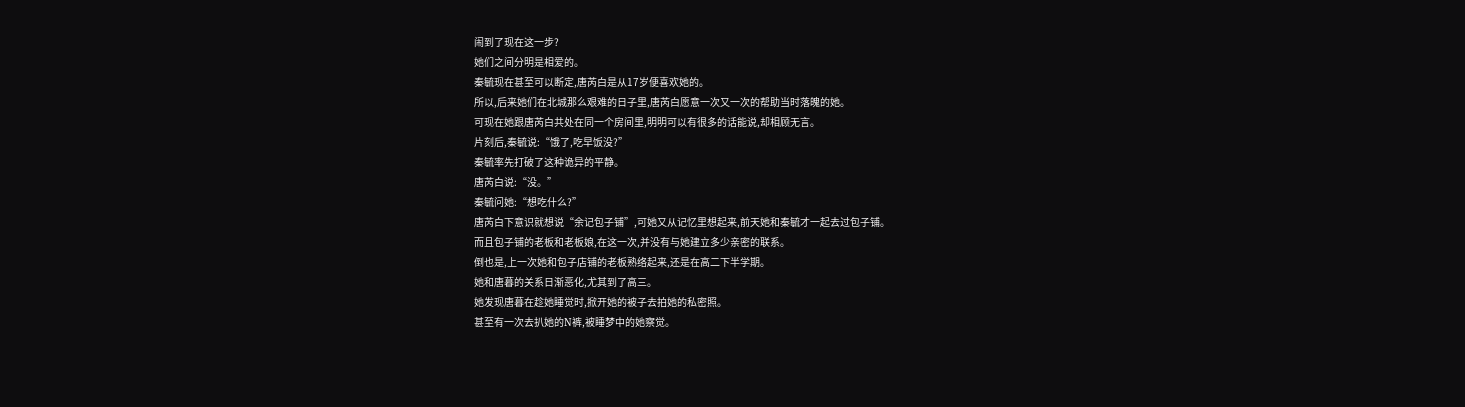闹到了现在这一步?
她们之间分明是相爱的。
秦毓现在甚至可以断定,唐芮白是从17岁便喜欢她的。
所以,后来她们在北城那么艰难的日子里,唐芮白愿意一次又一次的帮助当时落魄的她。
可现在她跟唐芮白共处在同一个房间里,明明可以有很多的话能说,却相顾无言。
片刻后,秦毓说:“饿了,吃早饭没?”
秦毓率先打破了这种诡异的平静。
唐芮白说:“没。”
秦毓问她:“想吃什么?”
唐芮白下意识就想说“余记包子铺”,可她又从记忆里想起来,前天她和秦毓才一起去过包子铺。
而且包子铺的老板和老板娘,在这一次,并没有与她建立多少亲密的联系。
倒也是,上一次她和包子店铺的老板熟络起来,还是在高二下半学期。
她和唐暮的关系日渐恶化,尤其到了高三。
她发现唐暮在趁她睡觉时,掀开她的被子去拍她的私密照。
甚至有一次去扒她的N裤,被睡梦中的她察觉。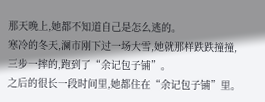那天晚上,她都不知道自己是怎么逃的。
寒冷的冬天,澜市刚下过一场大雪,她就那样跌跌撞撞,三步一摔的,跑到了“余记包子铺”。
之后的很长一段时间里,她都住在“余记包子铺”里。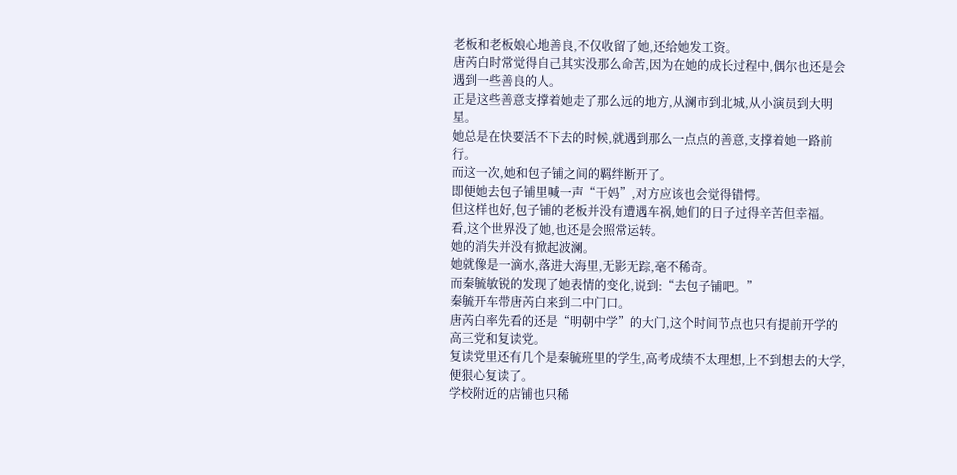老板和老板娘心地善良,不仅收留了她,还给她发工资。
唐芮白时常觉得自己其实没那么命苦,因为在她的成长过程中,偶尔也还是会遇到一些善良的人。
正是这些善意支撑着她走了那么远的地方,从澜市到北城,从小演员到大明星。
她总是在快要活不下去的时候,就遇到那么一点点的善意,支撑着她一路前行。
而这一次,她和包子铺之间的羁绊断开了。
即便她去包子铺里喊一声“干妈”,对方应该也会觉得错愕。
但这样也好,包子铺的老板并没有遭遇车祸,她们的日子过得辛苦但幸福。
看,这个世界没了她,也还是会照常运转。
她的消失并没有掀起波澜。
她就像是一滴水,落进大海里,无影无踪,毫不稀奇。
而秦毓敏锐的发现了她表情的变化,说到:“去包子铺吧。”
秦毓开车带唐芮白来到二中门口。
唐芮白率先看的还是“明朝中学”的大门,这个时间节点也只有提前开学的高三党和复读党。
复读党里还有几个是秦毓班里的学生,高考成绩不太理想,上不到想去的大学,便狠心复读了。
学校附近的店铺也只稀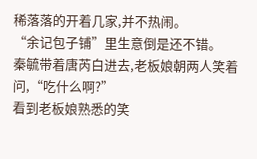稀落落的开着几家,并不热闹。
“余记包子铺”里生意倒是还不错。
秦毓带着唐芮白进去,老板娘朝两人笑着问,“吃什么啊?”
看到老板娘熟悉的笑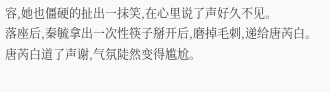容,她也僵硬的扯出一抹笑,在心里说了声好久不见。
落座后,秦毓拿出一次性筷子掰开后,磨掉毛刺,递给唐芮白。
唐芮白道了声谢,气氛陡然变得尴尬。